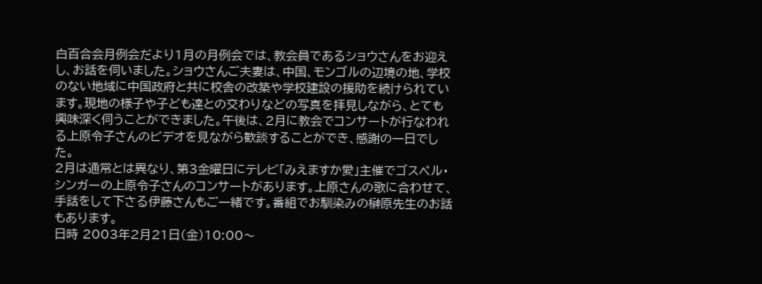白百合会月例会だより1月の月例会では、教会員であるショウさんをお迎えし、お話を伺いました。ショウさんご夫妻は、中国、モンゴルの辺境の地、学校のない地域に中国政府と共に校舎の改築や学校建設の援助を続けられています。現地の様子や子ども達との交わりなどの写真を拝見しながら、とても興味深く伺うことができました。午後は、2月に教会でコンサートが行なわれる上原令子さんのビデオを見ながら歓談することができ、感謝の一日でした。
2月は通常とは異なり、第3金曜日にテレビ「みえますか愛」主催でゴスペル・シンガーの上原令子さんのコンサートがあります。上原さんの歌に合わせて、手話をして下さる伊藤さんもご一緒です。番組でお馴染みの榊原先生のお話もあります。
日時 2003年2月21日(金)10:00〜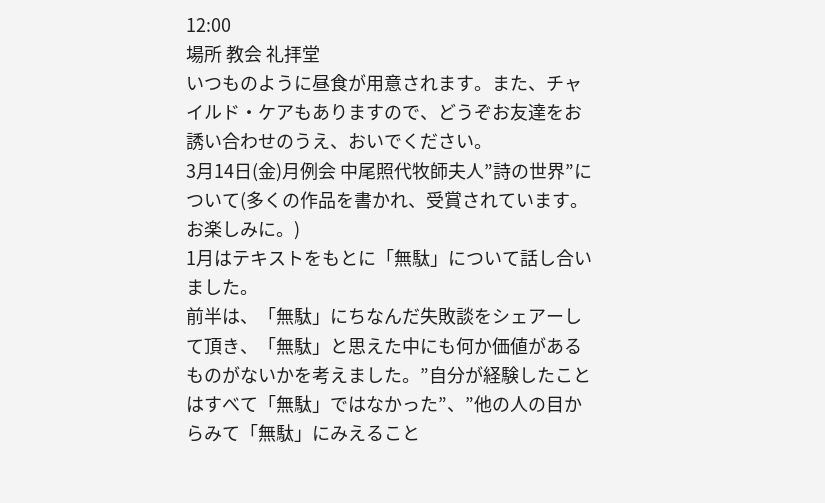12:00
場所 教会 礼拝堂
いつものように昼食が用意されます。また、チャイルド・ケアもありますので、どうぞお友達をお誘い合わせのうえ、おいでください。
3月14日(金)月例会 中尾照代牧師夫人”詩の世界”について(多くの作品を書かれ、受賞されています。お楽しみに。)
1月はテキストをもとに「無駄」について話し合いました。
前半は、「無駄」にちなんだ失敗談をシェアーして頂き、「無駄」と思えた中にも何か価値があるものがないかを考えました。”自分が経験したことはすべて「無駄」ではなかった”、”他の人の目からみて「無駄」にみえること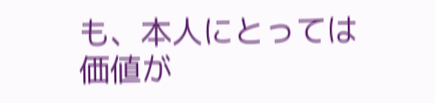も、本人にとっては価値が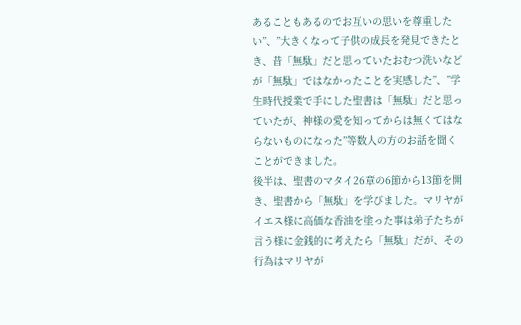あることもあるのでお互いの思いを尊重したい”、”大きくなって子供の成長を発見できたとき、昔「無駄」だと思っていたおむつ洗いなどが「無駄」ではなかったことを実感した”、”学生時代授業で手にした聖書は「無駄」だと思っていたが、神様の愛を知ってからは無くてはならないものになった”等数人の方のお話を聞くことができました。
後半は、聖書のマタイ26章の6節から13節を開き、聖書から「無駄」を学びました。マリヤがイエス様に高価な香油を塗った事は弟子たちが言う様に金銭的に考えたら「無駄」だが、その行為はマリヤが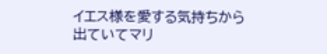イエス様を愛する気持ちから出ていてマリ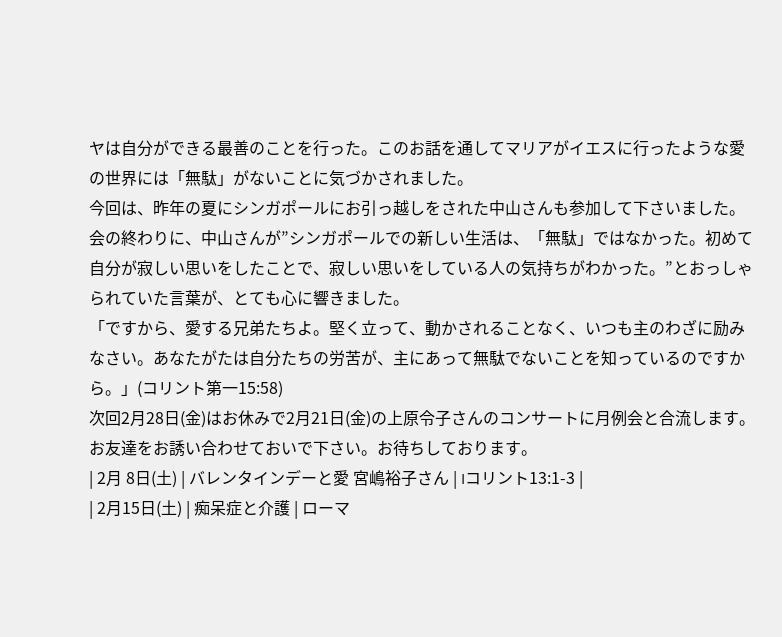ヤは自分ができる最善のことを行った。このお話を通してマリアがイエスに行ったような愛の世界には「無駄」がないことに気づかされました。
今回は、昨年の夏にシンガポールにお引っ越しをされた中山さんも参加して下さいました。会の終わりに、中山さんが”シンガポールでの新しい生活は、「無駄」ではなかった。初めて自分が寂しい思いをしたことで、寂しい思いをしている人の気持ちがわかった。”とおっしゃられていた言葉が、とても心に響きました。
「ですから、愛する兄弟たちよ。堅く立って、動かされることなく、いつも主のわざに励みなさい。あなたがたは自分たちの労苦が、主にあって無駄でないことを知っているのですから。」(コリント第一15:58)
次回2月28日(金)はお休みで2月21日(金)の上原令子さんのコンサートに月例会と合流します。お友達をお誘い合わせておいで下さい。お待ちしております。
| 2月 8日(土) | バレンタインデーと愛 宮嶋裕子さん | Iコリント13:1-3 |
| 2月15日(土) | 痴呆症と介護 | ローマ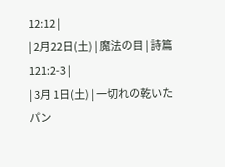12:12 |
| 2月22日(土) | 魔法の目 | 詩篇121:2-3 |
| 3月 1日(土) | 一切れの乾いたパン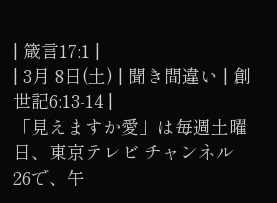| 箴言17:1 |
| 3月 8日(土) | 聞き間違い | 創世記6:13-14 |
「見えますか愛」は毎週土曜日、東京テレビ チャンネル26で、午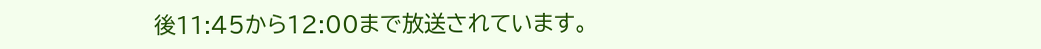後11:45から12:00まで放送されています。